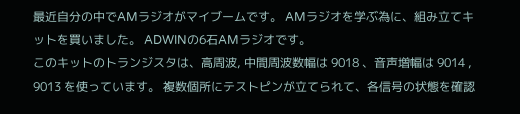最近自分の中でAMラジオがマイブームです。 AMラジオを学ぶ為に、組み立てキットを買いました。 ADWINの6石AMラジオです。
このキットのトランジスタは、高周波, 中間周波数幅は 9018 、音声増幅は 9014 , 9013 を使っています。 複数個所にテストピンが立てられて、各信号の状態を確認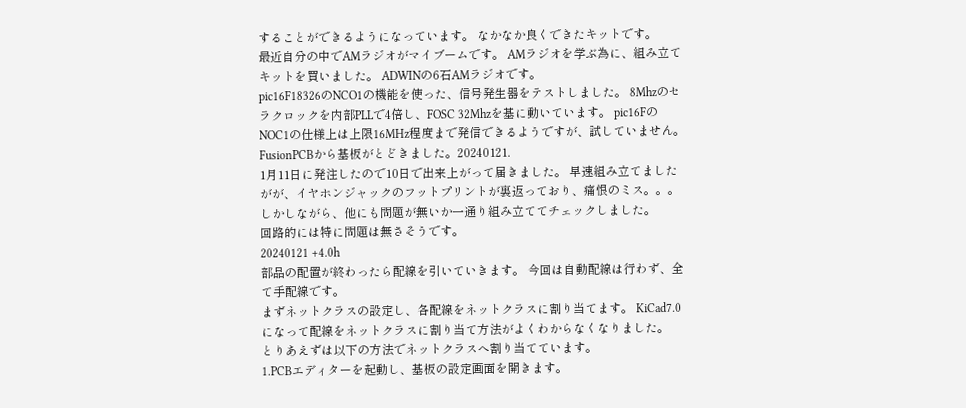することができるようになっています。 なかなか良くできたキットです。
最近自分の中でAMラジオがマイブームです。 AMラジオを学ぶ為に、組み立てキットを買いました。 ADWINの6石AMラジオです。
pic16F18326のNCO1の機能を使った、信号発生器をテストしました。 8Mhzのセラクロックを内部PLLで4倍し、FOSC 32Mhzを基に動いています。 pic16FのNOC1の仕様上は上限16MHz程度まで発信できるようですが、試していません。
FusionPCBから基板がとどきました。20240121.
1月11日に発注したので10日で出来上がって届きました。 早速組み立てましたがが、イヤホンジャックのフットプリントが裏返っており、痛恨のミス。。。
しかしながら、他にも問題が無いか一通り組み立ててチェックしました。
回路的には特に問題は無さそうです。
20240121 +4.0h
部品の配置が終わったら配線を引いていきます。 今回は自動配線は行わず、全て手配線です。
まずネットクラスの設定し、各配線をネットクラスに割り当てます。 KiCad7.0になって配線をネットクラスに割り当て方法がよくわからなくなりました。
とりあえずは以下の方法でネットクラスへ割り当てています。
1.PCBエディターを起動し、基板の設定画面を開きます。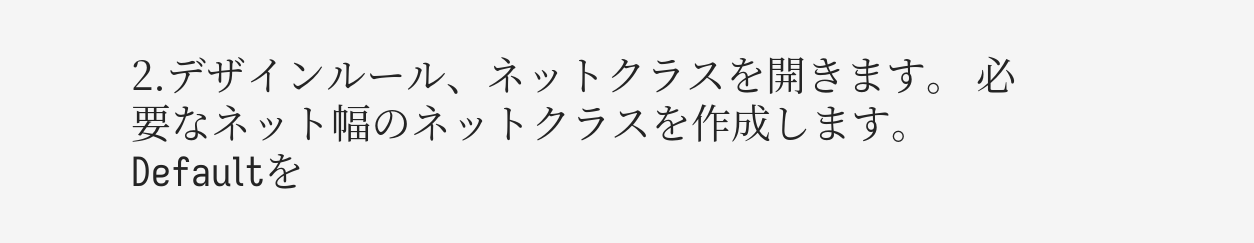2.デザインルール、ネットクラスを開きます。 必要なネット幅のネットクラスを作成します。Defaultを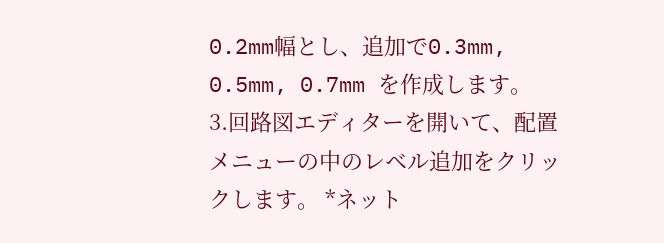0.2mm幅とし、追加で0.3mm, 0.5mm, 0.7mm を作成します。
3.回路図エディターを開いて、配置メニューの中のレベル追加をクリックします。 *ネット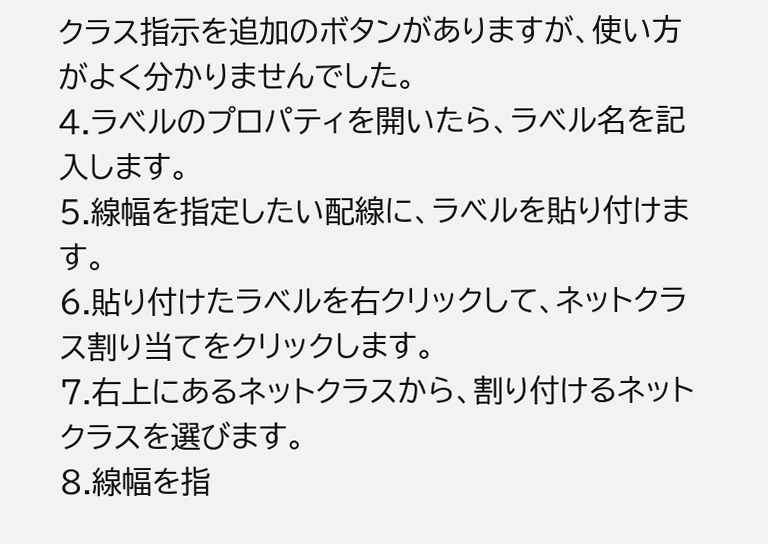クラス指示を追加のボタンがありますが、使い方がよく分かりませんでした。
4.ラベルのプロパティを開いたら、ラベル名を記入します。
5.線幅を指定したい配線に、ラベルを貼り付けます。
6.貼り付けたラベルを右クリックして、ネットクラス割り当てをクリックします。
7.右上にあるネットクラスから、割り付けるネットクラスを選びます。
8.線幅を指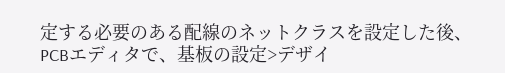定する必要のある配線のネットクラスを設定した後、PCBエディタで、基板の設定>デザイ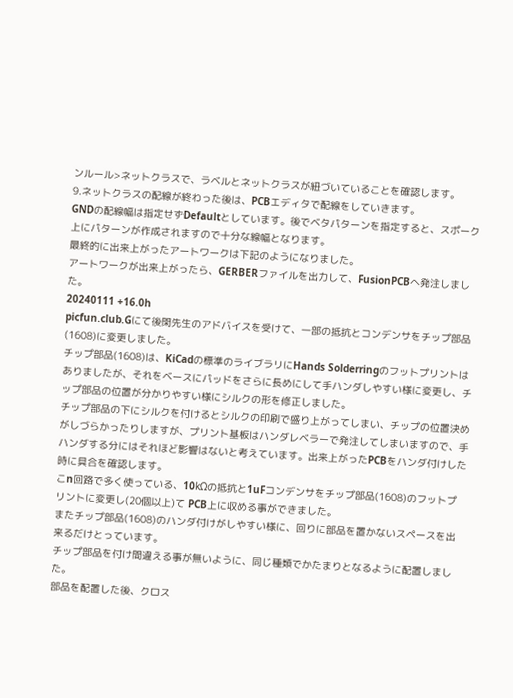ンルール>ネットクラスで、ラベルとネットクラスが紐づいていることを確認します。
9.ネットクラスの配線が終わった後は、PCBエディタで配線をしていきます。
GNDの配線幅は指定せずDefaultとしています。後でベタパターンを指定すると、スポーク上にパターンが作成されますので十分な線幅となります。
最終的に出来上がったアートワークは下記のようになりました。
アートワークが出来上がったら、GERBERファイルを出力して、FusionPCBへ発注しました。
20240111 +16.0h
picfun.club.Gにて後閑先生のアドバイスを受けて、一部の抵抗とコンデンサをチップ部品(1608)に変更しました。
チップ部品(1608)は、KiCadの標準のライブラリにHands Solderringのフットプリントはありましたが、それをベースにパッドをさらに長めにして手ハンダしやすい様に変更し、チップ部品の位置が分かりやすい様にシルクの形を修正しました。
チップ部品の下にシルクを付けるとシルクの印刷で盛り上がってしまい、チップの位置決めがしづらかったりしますが、プリント基板はハンダレベラーで発注してしまいますので、手ハンダする分にはそれほど影響はないと考えています。出来上がったPCBをハンダ付けした時に具合を確認します。
こn回路で多く使っている、10kΩの抵抗と1uFコンデンサをチップ部品(1608)のフットプリントに変更し(20個以上)て PCB上に収める事ができました。
またチップ部品(1608)のハンダ付けがしやすい様に、回りに部品を置かないスペースを出来るだけとっています。
チップ部品を付け間違える事が無いように、同じ種類でかたまりとなるように配置しました。
部品を配置した後、クロス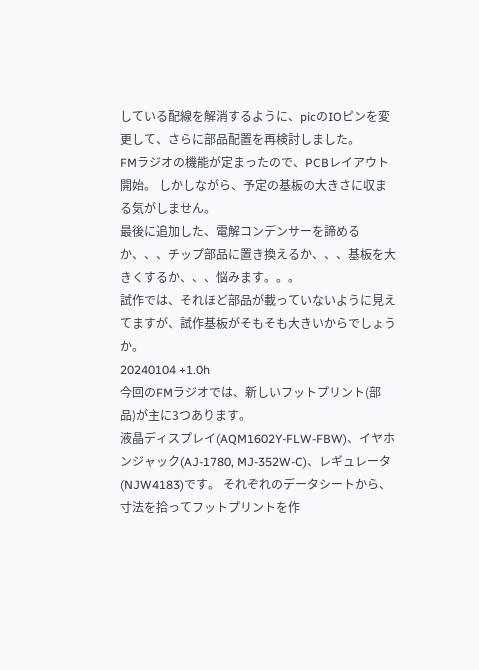している配線を解消するように、picのIOピンを変更して、さらに部品配置を再検討しました。
FMラジオの機能が定まったので、PCBレイアウト開始。 しかしながら、予定の基板の大きさに収まる気がしません。
最後に追加した、電解コンデンサーを諦めるか、、、チップ部品に置き換えるか、、、基板を大きくするか、、、悩みます。。。
試作では、それほど部品が載っていないように見えてますが、試作基板がそもそも大きいからでしょうか。
20240104 +1.0h
今回のFMラジオでは、新しいフットプリント(部品)が主に3つあります。
液晶ディスプレイ(AQM1602Y-FLW-FBW)、イヤホンジャック(AJ-1780, MJ-352W-C)、レギュレータ(NJW4183)です。 それぞれのデータシートから、寸法を拾ってフットプリントを作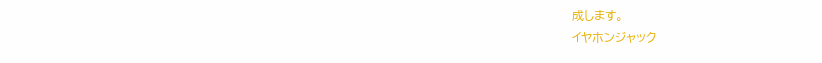成します。
イヤホンジャック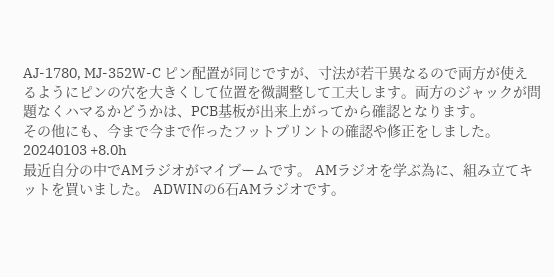AJ-1780, MJ-352W-C ピン配置が同じですが、寸法が若干異なるので両方が使えるようにピンの穴を大きくして位置を微調整して工夫します。両方のジャックが問題なくハマるかどうかは、PCB基板が出来上がってから確認となります。
その他にも、今まで今まで作ったフットプリントの確認や修正をしました。
20240103 +8.0h
最近自分の中でAMラジオがマイブームです。 AMラジオを学ぶ為に、組み立てキットを買いました。 ADWINの6石AMラジオです。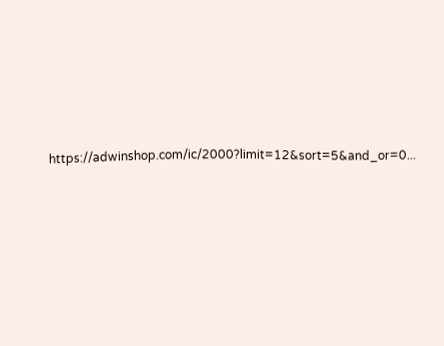https://adwinshop.com/ic/2000?limit=12&sort=5&and_or=0...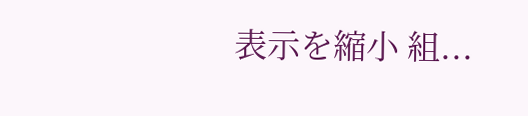表示を縮小 組...